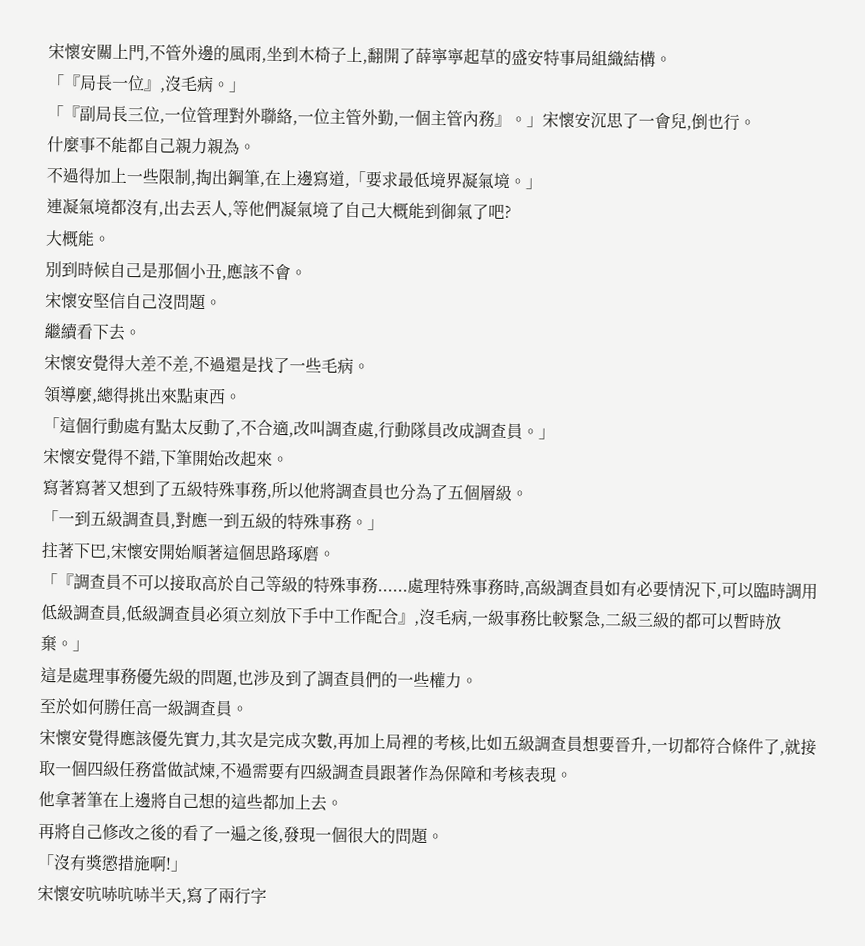宋懷安關上門,不管外邊的風雨,坐到木椅子上,翻開了薛寧寧起草的盛安特事局組織結構。
「『局長一位』,沒毛病。」
「『副局長三位,一位管理對外聯絡,一位主管外勤,一個主管內務』。」宋懷安沉思了一會兒,倒也行。
什麼事不能都自己親力親為。
不過得加上一些限制,掏出鋼筆,在上邊寫道,「要求最低境界凝氣境。」
連凝氣境都沒有,出去丟人,等他們凝氣境了自己大概能到御氣了吧?
大概能。
別到時候自己是那個小丑,應該不會。
宋懷安堅信自己沒問題。
繼續看下去。
宋懷安覺得大差不差,不過還是找了一些毛病。
領導麼,總得挑出來點東西。
「這個行動處有點太反動了,不合適,改叫調查處,行動隊員改成調查員。」
宋懷安覺得不錯,下筆開始改起來。
寫著寫著又想到了五級特殊事務,所以他將調查員也分為了五個層級。
「一到五級調查員,對應一到五級的特殊事務。」
拄著下巴,宋懷安開始順著這個思路琢磨。
「『調查員不可以接取高於自己等級的特殊事務......處理特殊事務時,高級調查員如有必要情況下,可以臨時調用低級調查員,低級調查員必須立刻放下手中工作配合』,沒毛病,一級事務比較緊急,二級三級的都可以暫時放棄。」
這是處理事務優先級的問題,也涉及到了調查員們的一些權力。
至於如何勝任高一級調查員。
宋懷安覺得應該優先實力,其次是完成次數,再加上局裡的考核,比如五級調查員想要晉升,一切都符合條件了,就接取一個四級任務當做試煉,不過需要有四級調查員跟著作為保障和考核表現。
他拿著筆在上邊將自己想的這些都加上去。
再將自己修改之後的看了一遍之後,發現一個很大的問題。
「沒有獎懲措施啊!」
宋懷安吭哧吭哧半天,寫了兩行字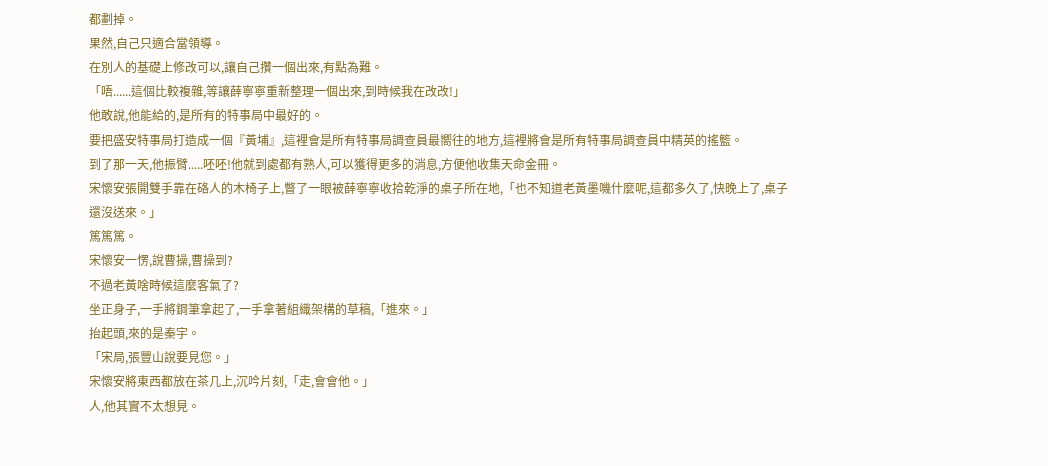都劃掉。
果然,自己只適合當領導。
在別人的基礎上修改可以,讓自己攢一個出來,有點為難。
「唔......這個比較複雜,等讓薛寧寧重新整理一個出來,到時候我在改改!」
他敢說,他能給的,是所有的特事局中最好的。
要把盛安特事局打造成一個『黃埔』,這裡會是所有特事局調查員最嚮往的地方,這裡將會是所有特事局調查員中精英的搖籃。
到了那一天,他振臂.....呸呸!他就到處都有熟人,可以獲得更多的消息,方便他收集天命金冊。
宋懷安張開雙手靠在硌人的木椅子上,瞥了一眼被薛寧寧收拾乾淨的桌子所在地,「也不知道老黃墨嘰什麼呢,這都多久了,快晚上了,桌子還沒送來。」
篤篤篤。
宋懷安一愣,說曹操,曹操到?
不過老黃啥時候這麼客氣了?
坐正身子,一手將鋼筆拿起了,一手拿著組織架構的草稿,「進來。」
抬起頭,來的是秦宇。
「宋局,張豐山說要見您。」
宋懷安將東西都放在茶几上,沉吟片刻,「走,會會他。」
人,他其實不太想見。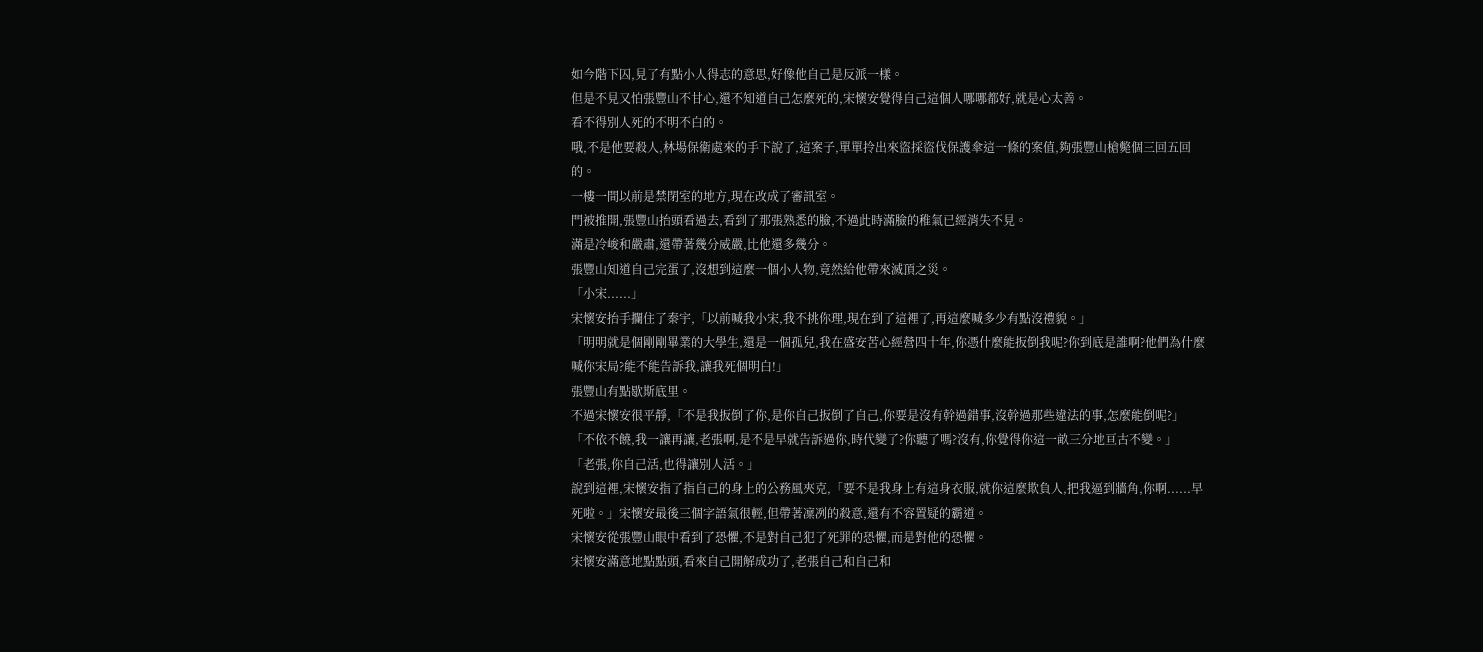如今階下囚,見了有點小人得志的意思,好像他自己是反派一樣。
但是不見又怕張豐山不甘心,還不知道自己怎麼死的,宋懷安覺得自己這個人哪哪都好,就是心太善。
看不得別人死的不明不白的。
哦,不是他要殺人,林場保衛處來的手下說了,這案子,單單拎出來盜採盜伐保護傘這一條的案值,夠張豐山槍斃個三回五回的。
一樓一間以前是禁閉室的地方,現在改成了審訊室。
門被推開,張豐山抬頭看過去,看到了那張熟悉的臉,不過此時滿臉的稚氣已經消失不見。
滿是冷峻和嚴肅,還帶著幾分威嚴,比他還多幾分。
張豐山知道自己完蛋了,沒想到這麼一個小人物,竟然給他帶來滅頂之災。
「小宋......」
宋懷安抬手攔住了秦宇,「以前喊我小宋,我不挑你理,現在到了這裡了,再這麼喊多少有點沒禮貌。」
「明明就是個剛剛畢業的大學生,還是一個孤兒,我在盛安苦心經營四十年,你憑什麼能扳倒我呢?你到底是誰啊?他們為什麼喊你宋局?能不能告訴我,讓我死個明白!」
張豐山有點歇斯底里。
不過宋懷安很平靜,「不是我扳倒了你,是你自己扳倒了自己,你要是沒有幹過錯事,沒幹過那些違法的事,怎麼能倒呢?」
「不依不饒,我一讓再讓,老張啊,是不是早就告訴過你,時代變了?你聽了嗎?沒有,你覺得你這一畝三分地亘古不變。」
「老張,你自己活,也得讓別人活。」
說到這裡,宋懷安指了指自己的身上的公務風夾克,「要不是我身上有這身衣服,就你這麼欺負人,把我逼到牆角,你啊......早死啦。」宋懷安最後三個字語氣很輕,但帶著凜冽的殺意,還有不容置疑的霸道。
宋懷安從張豐山眼中看到了恐懼,不是對自己犯了死罪的恐懼,而是對他的恐懼。
宋懷安滿意地點點頭,看來自己開解成功了,老張自己和自己和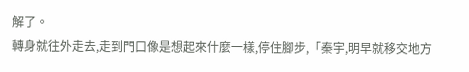解了。
轉身就往外走去,走到門口像是想起來什麼一樣,停住腳步,「秦宇,明早就移交地方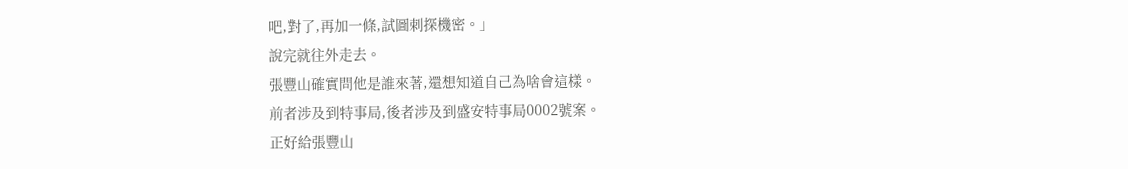吧,對了,再加一條,試圖刺探機密。」
說完就往外走去。
張豐山確實問他是誰來著,還想知道自己為啥會這樣。
前者涉及到特事局,後者涉及到盛安特事局0002號案。
正好給張豐山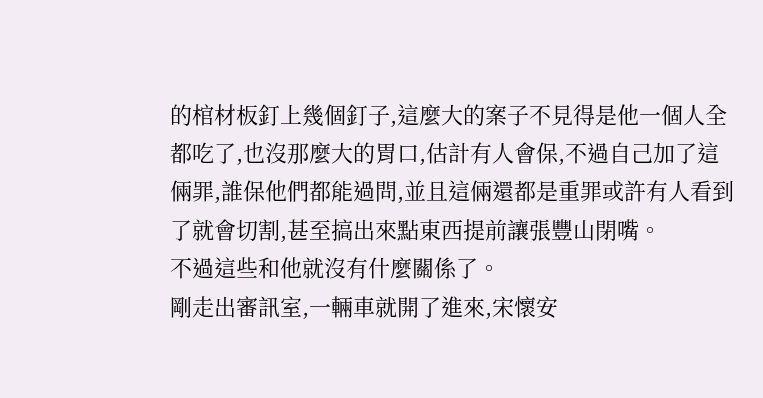的棺材板釘上幾個釘子,這麼大的案子不見得是他一個人全都吃了,也沒那麼大的胃口,估計有人會保,不過自己加了這倆罪,誰保他們都能過問,並且這倆還都是重罪或許有人看到了就會切割,甚至搞出來點東西提前讓張豐山閉嘴。
不過這些和他就沒有什麼關係了。
剛走出審訊室,一輛車就開了進來,宋懷安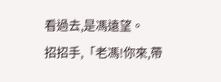看過去,是馮遠望。
招招手,「老馮!你來,帶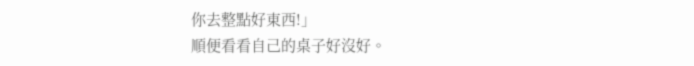你去整點好東西!」
順便看看自己的桌子好沒好。